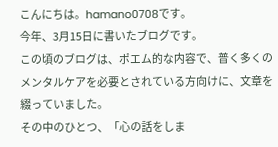こんにちは。hamano0708です。
今年、3月15日に書いたブログです。
この頃のブログは、ポエム的な内容で、普く多くのメンタルケアを必要とされている方向けに、文章を綴っていました。
その中のひとつ、「心の話をしま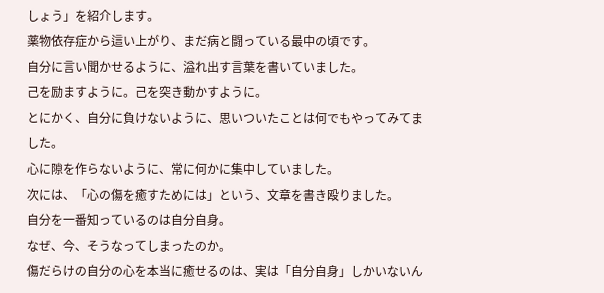しょう」を紹介します。
薬物依存症から這い上がり、まだ病と闘っている最中の頃です。
自分に言い聞かせるように、溢れ出す言葉を書いていました。
己を励ますように。己を突き動かすように。
とにかく、自分に負けないように、思いついたことは何でもやってみてました。
心に隙を作らないように、常に何かに集中していました。
次には、「心の傷を癒すためには」という、文章を書き殴りました。
自分を一番知っているのは自分自身。
なぜ、今、そうなってしまったのか。
傷だらけの自分の心を本当に癒せるのは、実は「自分自身」しかいないん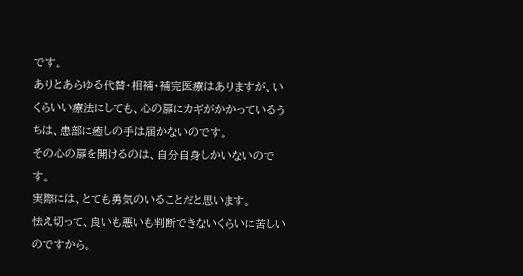です。
ありとあらゆる代替・相補・補完医療はありますが、いくらいい療法にしても、心の扉にカギがかかっているうちは、患部に癒しの手は届かないのです。
その心の扉を開けるのは、自分自身しかいないのです。
実際には、とても勇気のいることだと思います。
怯え切って、良いも悪いも判断できないくらいに苦しいのですから。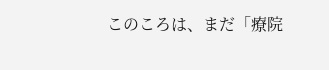このころは、まだ「療院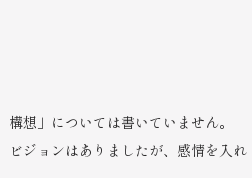構想」については書いていません。
ビジョンはありましたが、感情を入れ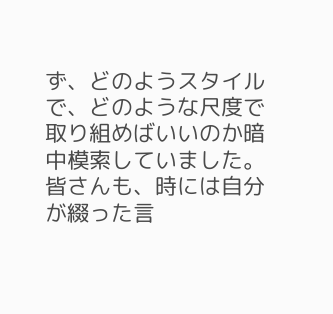ず、どのようスタイルで、どのような尺度で取り組めばいいのか暗中模索していました。
皆さんも、時には自分が綴った言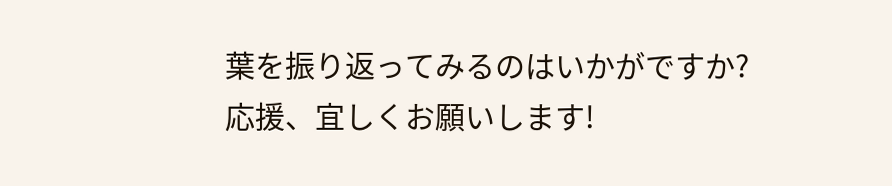葉を振り返ってみるのはいかがですか?
応援、宜しくお願いします!